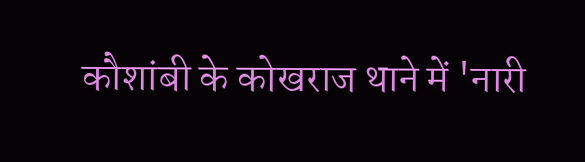कौशांबी के कोखराज थाने में 'नारी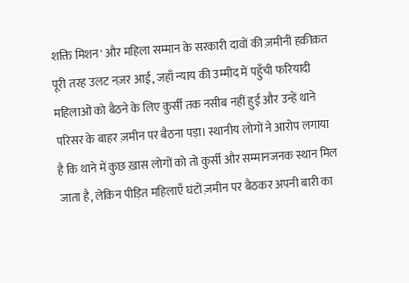शक्ति मिशन' और महिला सम्मान के सरकारी दावों की ज़मीनी हक़ीक़त पूरी तरह उलट नज़र आई, जहाँ न्याय की उम्मीद में पहुँची फरियादी महिलाओं को बैठने के लिए कुर्सी तक नसीब नहीं हुई और उन्हें थाने परिसर के बाहर ज़मीन पर बैठना पड़ा। स्थानीय लोगों ने आरोप लगाया है कि थाने में कुछ ख़ास लोगों को तो कुर्सी और सम्मानजनक स्थान मिल जाता है, लेकिन पीड़ित महिलाएँ घंटों ज़मीन पर बैठकर अपनी बारी का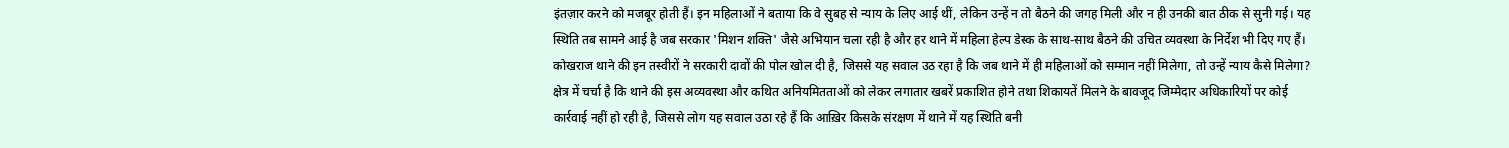इंतज़ार करने को मजबूर होती हैं। इन महिलाओं ने बताया कि वे सुबह से न्याय के लिए आई थीं, लेकिन उन्हें न तो बैठने की जगह मिली और न ही उनकी बात ठीक से सुनी गई। यह स्थिति तब सामने आई है जब सरकार 'मिशन शक्ति' जैसे अभियान चला रही है और हर थाने में महिला हेल्प डेस्क के साथ-साथ बैठने की उचित व्यवस्था के निर्देश भी दिए गए हैं। कोखराज थाने की इन तस्वीरों ने सरकारी दावों की पोल खोल दी है, जिससे यह सवाल उठ रहा है कि जब थाने में ही महिलाओं को सम्मान नहीं मिलेगा, तो उन्हें न्याय कैसे मिलेगा? क्षेत्र में चर्चा है कि थाने की इस अव्यवस्था और कथित अनियमितताओं को लेकर लगातार खबरें प्रकाशित होने तथा शिकायतें मिलने के बावजूद जिम्मेदार अधिकारियों पर कोई कार्रवाई नहीं हो रही है, जिससे लोग यह सवाल उठा रहे हैं कि आख़िर किसके संरक्षण में थाने में यह स्थिति बनी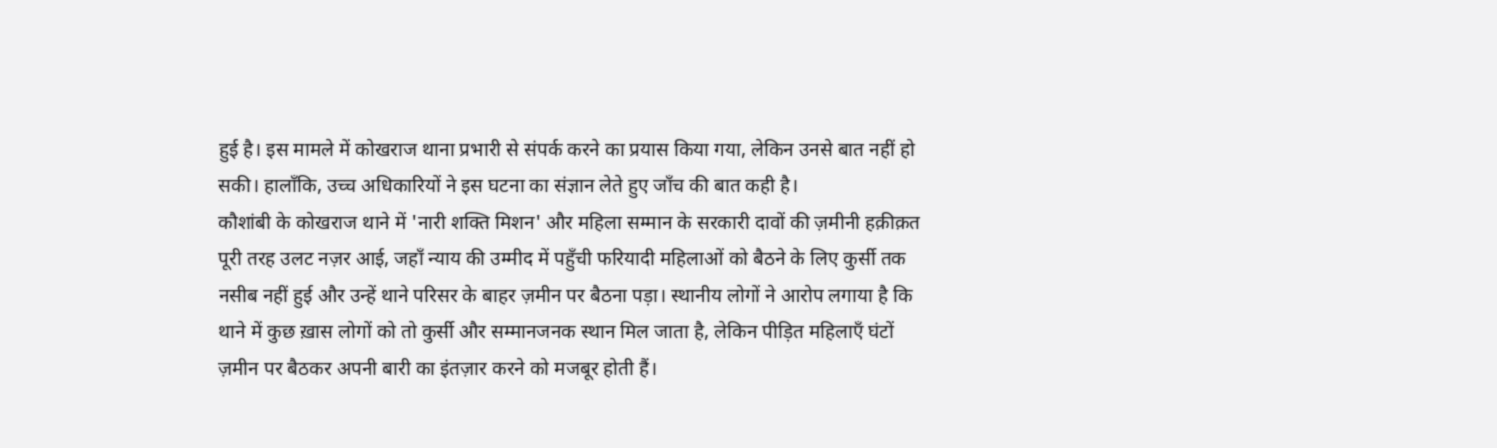हुई है। इस मामले में कोखराज थाना प्रभारी से संपर्क करने का प्रयास किया गया, लेकिन उनसे बात नहीं हो सकी। हालाँकि, उच्च अधिकारियों ने इस घटना का संज्ञान लेते हुए जाँच की बात कही है।
कौशांबी के कोखराज थाने में 'नारी शक्ति मिशन' और महिला सम्मान के सरकारी दावों की ज़मीनी हक़ीक़त पूरी तरह उलट नज़र आई, जहाँ न्याय की उम्मीद में पहुँची फरियादी महिलाओं को बैठने के लिए कुर्सी तक नसीब नहीं हुई और उन्हें थाने परिसर के बाहर ज़मीन पर बैठना पड़ा। स्थानीय लोगों ने आरोप लगाया है कि थाने में कुछ ख़ास लोगों को तो कुर्सी और सम्मानजनक स्थान मिल जाता है, लेकिन पीड़ित महिलाएँ घंटों ज़मीन पर बैठकर अपनी बारी का इंतज़ार करने को मजबूर होती हैं।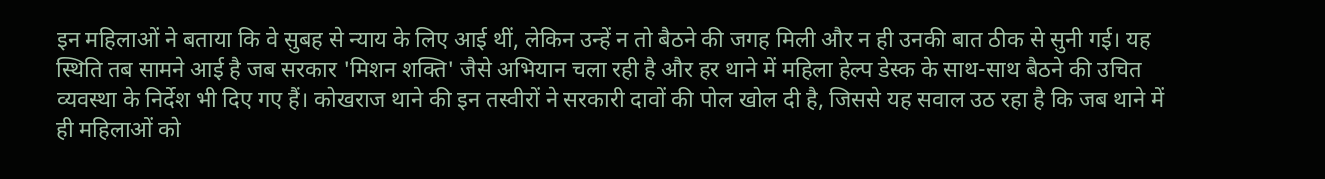इन महिलाओं ने बताया कि वे सुबह से न्याय के लिए आई थीं, लेकिन उन्हें न तो बैठने की जगह मिली और न ही उनकी बात ठीक से सुनी गई। यह स्थिति तब सामने आई है जब सरकार 'मिशन शक्ति' जैसे अभियान चला रही है और हर थाने में महिला हेल्प डेस्क के साथ-साथ बैठने की उचित व्यवस्था के निर्देश भी दिए गए हैं। कोखराज थाने की इन तस्वीरों ने सरकारी दावों की पोल खोल दी है, जिससे यह सवाल उठ रहा है कि जब थाने में ही महिलाओं को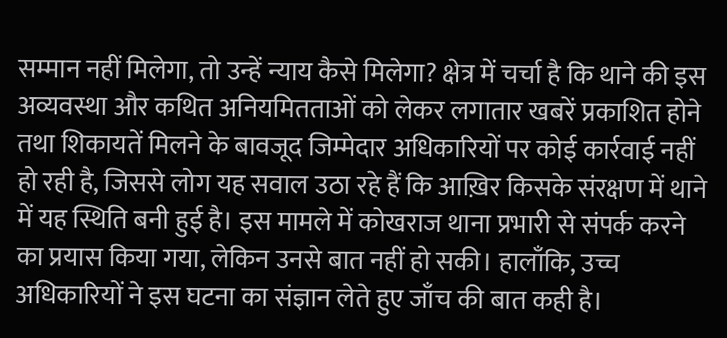सम्मान नहीं मिलेगा, तो उन्हें न्याय कैसे मिलेगा? क्षेत्र में चर्चा है कि थाने की इस अव्यवस्था और कथित अनियमितताओं को लेकर लगातार खबरें प्रकाशित होने तथा शिकायतें मिलने के बावजूद जिम्मेदार अधिकारियों पर कोई कार्रवाई नहीं हो रही है, जिससे लोग यह सवाल उठा रहे हैं कि आख़िर किसके संरक्षण में थाने में यह स्थिति बनी हुई है। इस मामले में कोखराज थाना प्रभारी से संपर्क करने का प्रयास किया गया, लेकिन उनसे बात नहीं हो सकी। हालाँकि, उच्च अधिकारियों ने इस घटना का संज्ञान लेते हुए जाँच की बात कही है।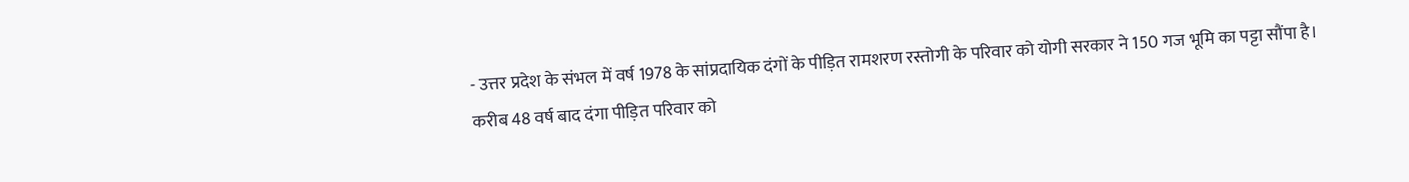- उत्तर प्रदेश के संभल में वर्ष 1978 के सांप्रदायिक दंगों के पीड़ित रामशरण रस्तोगी के परिवार को योगी सरकार ने 150 गज भूमि का पट्टा सौंपा है। करीब 48 वर्ष बाद दंगा पीड़ित परिवार को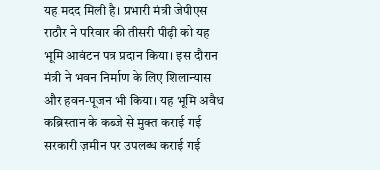यह मदद मिली है। प्रभारी मंत्री जेपीएस राठौर ने परिवार की तीसरी पीढ़ी को यह भूमि आवंटन पत्र प्रदान किया। इस दौरान मंत्री ने भवन निर्माण के लिए शिलान्यास और हवन-पूजन भी किया। यह भूमि अवैध कब्रिस्तान के कब्जे से मुक्त कराई गई सरकारी ज़मीन पर उपलब्ध कराई गई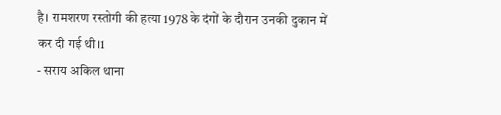है। रामशरण रस्तोगी की हत्या 1978 के दंगों के दौरान उनकी दुकान में कर दी गई थी।1
- सराय अकिल थाना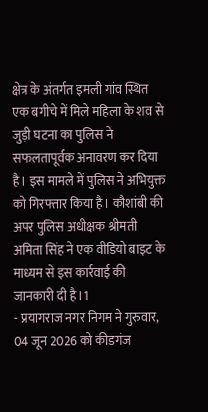क्षेत्र के अंतर्गत इमली गांव स्थित एक बगीचे में मिले महिला के शव से जुड़ी घटना का पुलिस ने सफलतापूर्वक अनावरण कर दिया है। इस मामले में पुलिस ने अभियुक्त को गिरफ्तार किया है। कौशांबी की अपर पुलिस अधीक्षक श्रीमती अमिता सिंह ने एक वीडियो बाइट के माध्यम से इस कार्रवाई की जानकारी दी है।1
- प्रयागराज नगर निगम ने गुरुवार, 04 जून 2026 को कीडगंज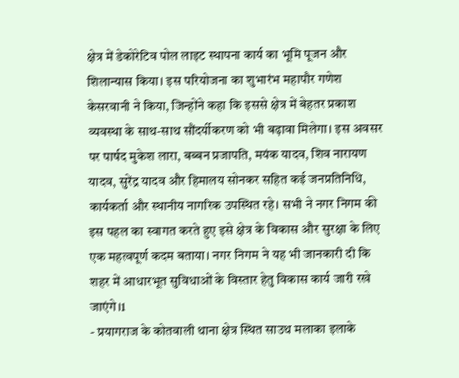क्षेत्र में डेकोरेटिव पोल लाइट स्थापना कार्य का भूमि पूजन और शिलान्यास किया। इस परियोजना का शुभारंभ महापौर गणेश केसरवानी ने किया, जिन्होंने कहा कि इससे क्षेत्र में बेहतर प्रकाश व्यवस्था के साथ-साथ सौंदर्यीकरण को भी बढ़ावा मिलेगा। इस अवसर पर पार्षद मुकेश लारा, बब्बन प्रजापति, मयंक यादव, शिव नारायण यादव, सुरेंद्र यादव और हिमालय सोनकर सहित कई जनप्रतिनिधि, कार्यकर्ता और स्थानीय नागरिक उपस्थित रहे। सभी ने नगर निगम की इस पहल का स्वागत करते हुए इसे क्षेत्र के विकास और सुरक्षा के लिए एक महत्वपूर्ण कदम बताया। नगर निगम ने यह भी जानकारी दी कि शहर में आधारभूत सुविधाओं के विस्तार हेतु विकास कार्य जारी रखे जाएंगे।1
- प्रयागराज के कोतवाली थाना क्षेत्र स्थित साउथ मलाका इलाके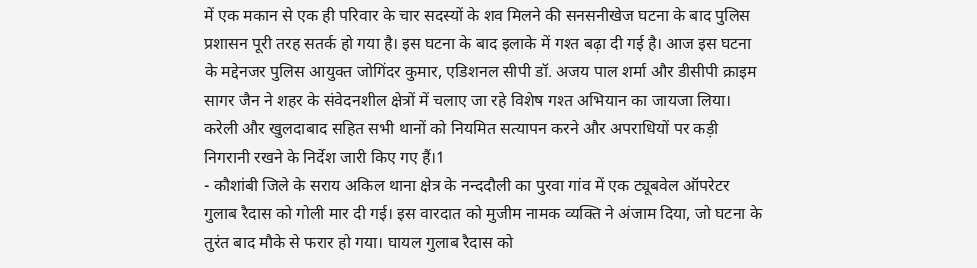में एक मकान से एक ही परिवार के चार सदस्यों के शव मिलने की सनसनीखेज घटना के बाद पुलिस प्रशासन पूरी तरह सतर्क हो गया है। इस घटना के बाद इलाके में गश्त बढ़ा दी गई है। आज इस घटना के मद्देनजर पुलिस आयुक्त जोगिंदर कुमार, एडिशनल सीपी डॉ. अजय पाल शर्मा और डीसीपी क्राइम सागर जैन ने शहर के संवेदनशील क्षेत्रों में चलाए जा रहे विशेष गश्त अभियान का जायजा लिया। करेली और खुलदाबाद सहित सभी थानों को नियमित सत्यापन करने और अपराधियों पर कड़ी निगरानी रखने के निर्देश जारी किए गए हैं।1
- कौशांबी जिले के सराय अकिल थाना क्षेत्र के नन्ददौली का पुरवा गांव में एक ट्यूबवेल ऑपरेटर गुलाब रैदास को गोली मार दी गई। इस वारदात को मुजीम नामक व्यक्ति ने अंजाम दिया, जो घटना के तुरंत बाद मौके से फरार हो गया। घायल गुलाब रैदास को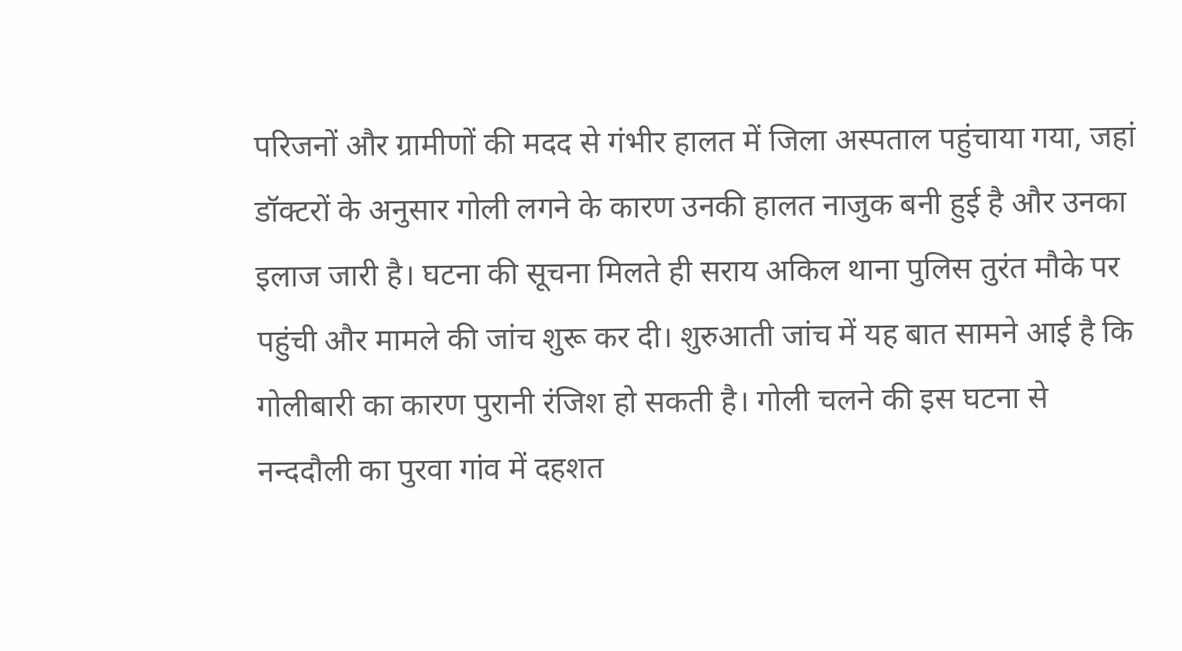परिजनों और ग्रामीणों की मदद से गंभीर हालत में जिला अस्पताल पहुंचाया गया, जहां डॉक्टरों के अनुसार गोली लगने के कारण उनकी हालत नाजुक बनी हुई है और उनका इलाज जारी है। घटना की सूचना मिलते ही सराय अकिल थाना पुलिस तुरंत मौके पर पहुंची और मामले की जांच शुरू कर दी। शुरुआती जांच में यह बात सामने आई है कि गोलीबारी का कारण पुरानी रंजिश हो सकती है। गोली चलने की इस घटना से नन्ददौली का पुरवा गांव में दहशत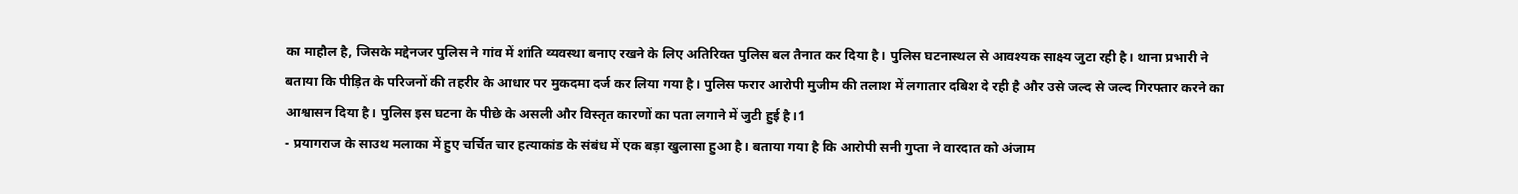का माहौल है, जिसके मद्देनजर पुलिस ने गांव में शांति व्यवस्था बनाए रखने के लिए अतिरिक्त पुलिस बल तैनात कर दिया है। पुलिस घटनास्थल से आवश्यक साक्ष्य जुटा रही है। थाना प्रभारी ने बताया कि पीड़ित के परिजनों की तहरीर के आधार पर मुकदमा दर्ज कर लिया गया है। पुलिस फरार आरोपी मुजीम की तलाश में लगातार दबिश दे रही है और उसे जल्द से जल्द गिरफ्तार करने का आश्वासन दिया है। पुलिस इस घटना के पीछे के असली और विस्तृत कारणों का पता लगाने में जुटी हुई है।1
- प्रयागराज के साउथ मलाका में हुए चर्चित चार हत्याकांड के संबंध में एक बड़ा खुलासा हुआ है। बताया गया है कि आरोपी सनी गुप्ता ने वारदात को अंजाम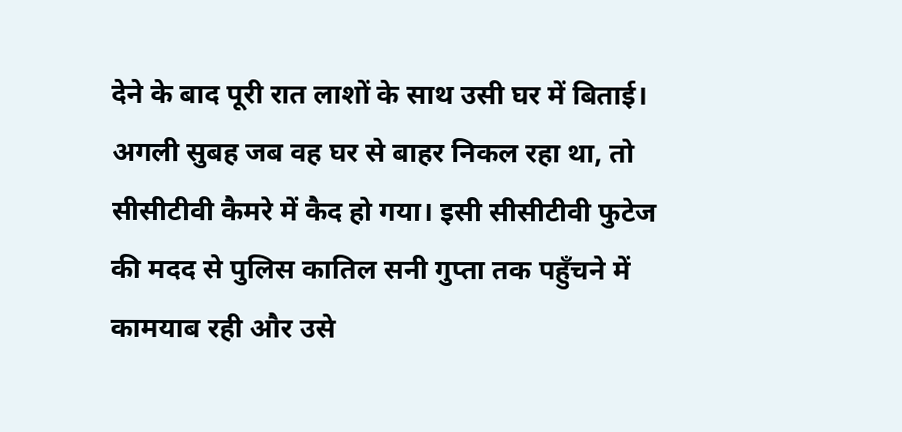देने के बाद पूरी रात लाशों के साथ उसी घर में बिताई। अगली सुबह जब वह घर से बाहर निकल रहा था, तो सीसीटीवी कैमरे में कैद हो गया। इसी सीसीटीवी फुटेज की मदद से पुलिस कातिल सनी गुप्ता तक पहुँचने में कामयाब रही और उसे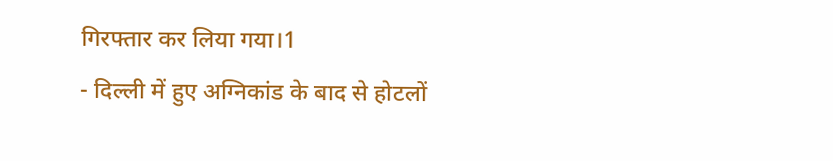गिरफ्तार कर लिया गया।1
- दिल्ली में हुए अग्निकांड के बाद से होटलों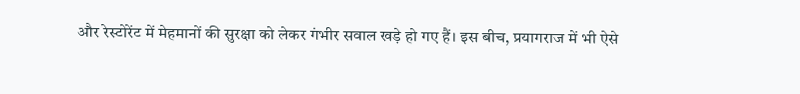और रेस्टोरेंट में मेहमानों की सुरक्षा को लेकर गंभीर सवाल खड़े हो गए हैं। इस बीच, प्रयागराज में भी ऐसे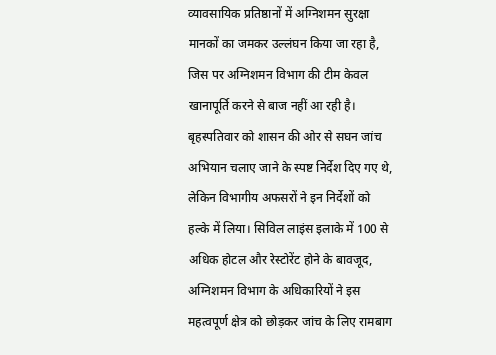व्यावसायिक प्रतिष्ठानों में अग्निशमन सुरक्षा मानकों का जमकर उल्लंघन किया जा रहा है, जिस पर अग्निशमन विभाग की टीम केवल खानापूर्ति करने से बाज नहीं आ रही है। बृहस्पतिवार को शासन की ओर से सघन जांच अभियान चलाए जाने के स्पष्ट निर्देश दिए गए थे, लेकिन विभागीय अफसरों ने इन निर्देशों को हल्के में लिया। सिविल लाइंस इलाके में 100 से अधिक होटल और रेस्टोरेंट होने के बावजूद, अग्निशमन विभाग के अधिकारियों ने इस महत्वपूर्ण क्षेत्र को छोड़कर जांच के लिए रामबाग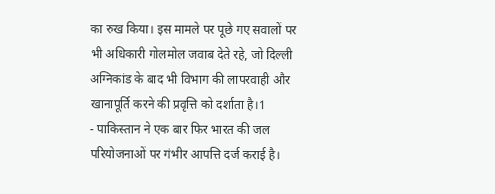का रुख किया। इस मामले पर पूछे गए सवालों पर भी अधिकारी गोलमोल जवाब देते रहे, जो दिल्ली अग्निकांड के बाद भी विभाग की लापरवाही और खानापूर्ति करने की प्रवृत्ति को दर्शाता है।1
- पाकिस्तान ने एक बार फिर भारत की जल परियोजनाओं पर गंभीर आपत्ति दर्ज कराई है।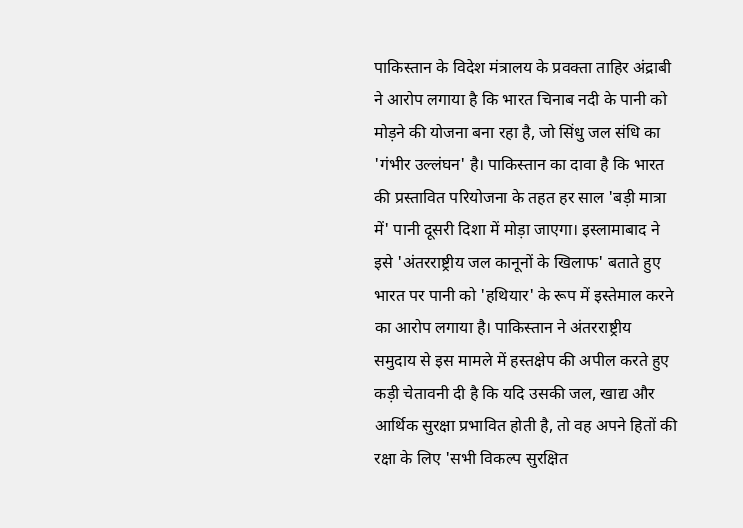पाकिस्तान के विदेश मंत्रालय के प्रवक्ता ताहिर अंद्राबी ने आरोप लगाया है कि भारत चिनाब नदी के पानी को मोड़ने की योजना बना रहा है, जो सिंधु जल संधि का 'गंभीर उल्लंघन' है। पाकिस्तान का दावा है कि भारत की प्रस्तावित परियोजना के तहत हर साल 'बड़ी मात्रा में' पानी दूसरी दिशा में मोड़ा जाएगा। इस्लामाबाद ने इसे 'अंतरराष्ट्रीय जल कानूनों के खिलाफ' बताते हुए भारत पर पानी को 'हथियार' के रूप में इस्तेमाल करने का आरोप लगाया है। पाकिस्तान ने अंतरराष्ट्रीय समुदाय से इस मामले में हस्तक्षेप की अपील करते हुए कड़ी चेतावनी दी है कि यदि उसकी जल, खाद्य और आर्थिक सुरक्षा प्रभावित होती है, तो वह अपने हितों की रक्षा के लिए 'सभी विकल्प सुरक्षित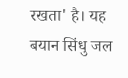रखता' है। यह बयान सिंधु जल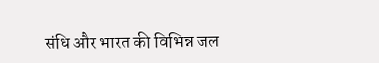संधि और भारत की विभिन्न जल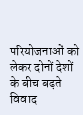परियोजनाओं को लेकर दोनों देशों के बीच बढ़ते विवाद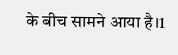के बीच सामने आया है।1